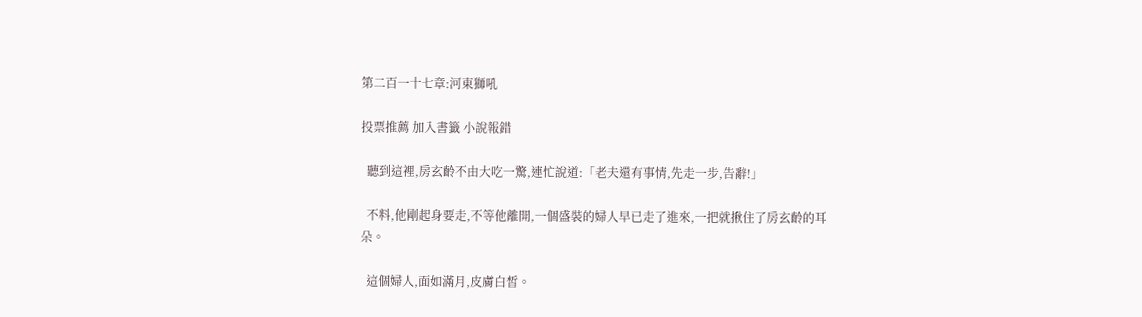第二百一十七章:河東獅吼

投票推薦 加入書籤 小說報錯

  聽到這裡,房玄齡不由大吃一驚,連忙說道:「老夫還有事情,先走一步,告辭!」

  不料,他剛起身要走,不等他離開,一個盛裝的婦人早已走了進來,一把就揪住了房玄齡的耳朵。

  這個婦人,面如滿月,皮膚白皙。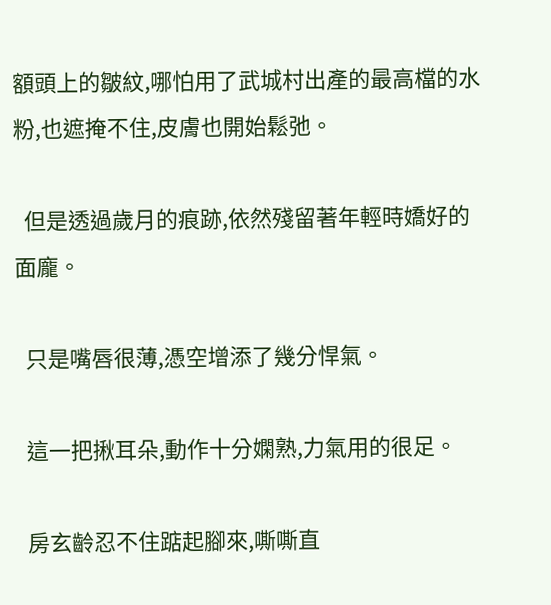額頭上的皺紋,哪怕用了武城村出產的最高檔的水粉,也遮掩不住,皮膚也開始鬆弛。

  但是透過歲月的痕跡,依然殘留著年輕時嬌好的面龐。

  只是嘴唇很薄,憑空增添了幾分悍氣。

  這一把揪耳朵,動作十分嫻熟,力氣用的很足。

  房玄齡忍不住踮起腳來,嘶嘶直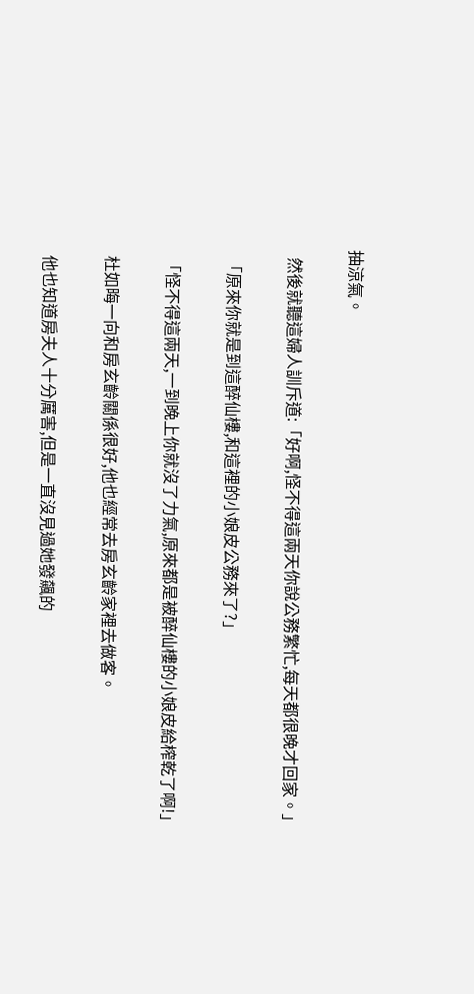抽涼氣。

  然後就聽這婦人訓斥道:「好啊,怪不得這兩天你說公務繁忙,每天都很晚才回家。」

  「原來你就是到這醉仙樓,和這裡的小娘皮公務來了?」

  「怪不得這兩天,一到晚上你就沒了力氣,原來都是被醉仙樓的小娘皮給榨乾了啊!」

  杜如晦一向和房玄齡關係很好,他也經常去房玄齡家裡去做客。

  他也知道房夫人十分厲害,但是一直沒見過她發飆的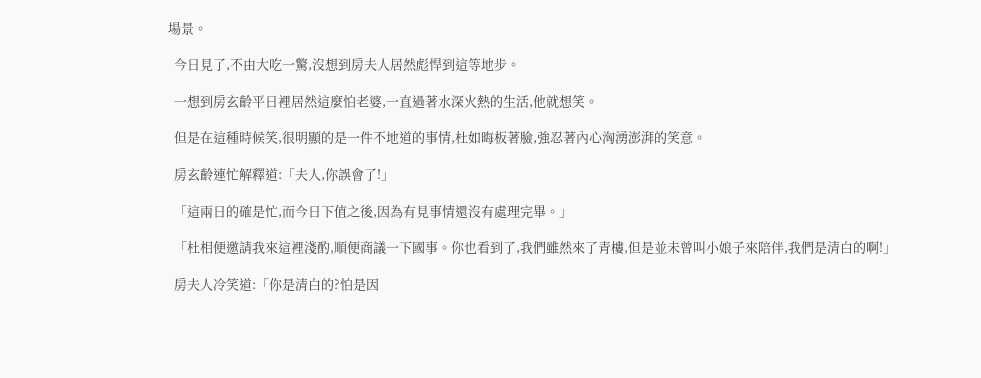場景。

  今日見了,不由大吃一驚,沒想到房夫人居然彪悍到這等地步。

  一想到房玄齡平日裡居然這麼怕老婆,一直過著水深火熱的生活,他就想笑。

  但是在這種時候笑,很明顯的是一件不地道的事情,杜如晦板著臉,強忍著內心洶湧澎湃的笑意。

  房玄齡連忙解釋道:「夫人,你誤會了!」

  「這兩日的確是忙,而今日下值之後,因為有見事情還沒有處理完畢。」

  「杜相便邀請我來這裡淺酌,順便商議一下國事。你也看到了,我們雖然來了青樓,但是並未曾叫小娘子來陪伴,我們是清白的啊!」

  房夫人冷笑道:「你是清白的?怕是因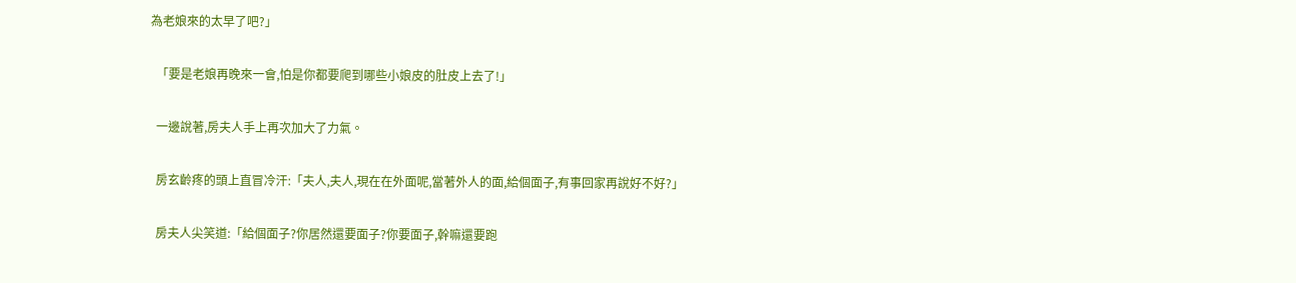為老娘來的太早了吧?」

  「要是老娘再晚來一會,怕是你都要爬到哪些小娘皮的肚皮上去了!」

  一邊說著,房夫人手上再次加大了力氣。

  房玄齡疼的頭上直冒冷汗:「夫人,夫人,現在在外面呢,當著外人的面,給個面子,有事回家再說好不好?」

  房夫人尖笑道:「給個面子?你居然還要面子?你要面子,幹嘛還要跑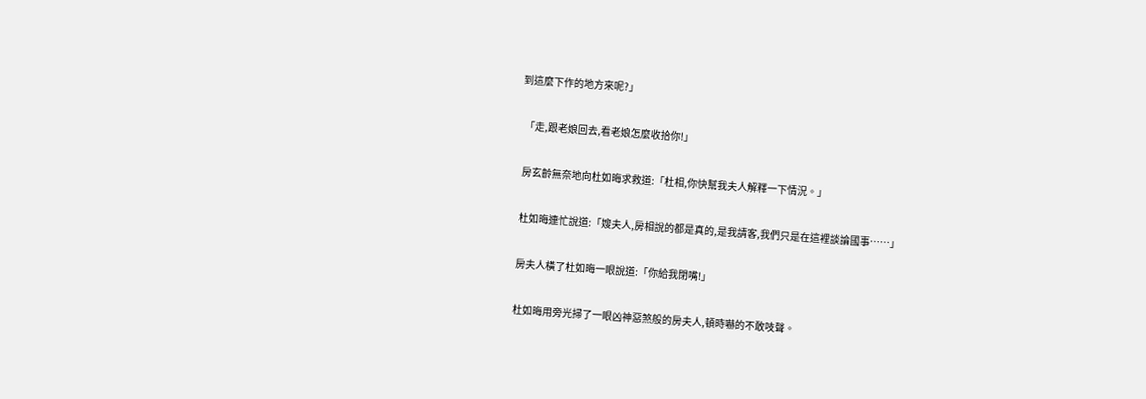到這麼下作的地方來呢?」

  「走,跟老娘回去,看老娘怎麼收拾你!」

  房玄齡無奈地向杜如晦求救道:「杜相,你快幫我夫人解釋一下情況。」

  杜如晦連忙說道:「嫂夫人,房相說的都是真的,是我請客,我們只是在這裡談論國事……」

  房夫人橫了杜如晦一眼說道:「你給我閉嘴!」

  杜如晦用旁光掃了一眼凶神惡煞般的房夫人,頓時嚇的不敢吱聲。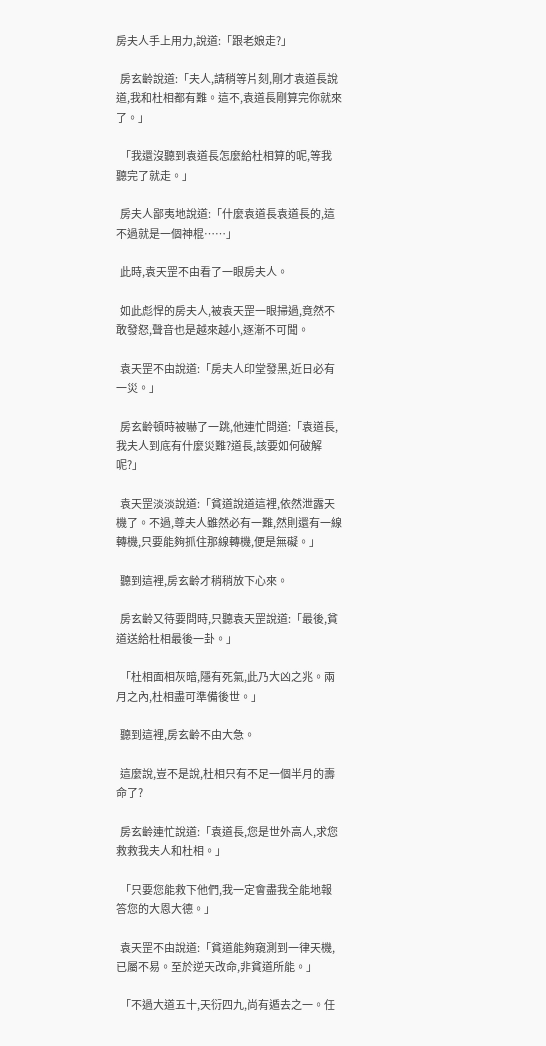房夫人手上用力,說道:「跟老娘走?」

  房玄齡說道:「夫人,請稍等片刻,剛才袁道長說道,我和杜相都有難。這不,袁道長剛算完你就來了。」

  「我還沒聽到袁道長怎麼給杜相算的呢,等我聽完了就走。」

  房夫人鄙夷地說道:「什麼袁道長袁道長的,這不過就是一個神棍……」

  此時,袁天罡不由看了一眼房夫人。

  如此彪悍的房夫人,被袁天罡一眼掃過,竟然不敢發怒,聲音也是越來越小,逐漸不可聞。

  袁天罡不由說道:「房夫人印堂發黑,近日必有一災。」

  房玄齡頓時被嚇了一跳,他連忙問道:「袁道長,我夫人到底有什麼災難?道長,該要如何破解呢?」

  袁天罡淡淡說道:「貧道說道這裡,依然泄露天機了。不過,尊夫人雖然必有一難,然則還有一線轉機,只要能夠抓住那線轉機,便是無礙。」

  聽到這裡,房玄齡才稍稍放下心來。

  房玄齡又待要問時,只聽袁天罡說道:「最後,貧道送給杜相最後一卦。」

  「杜相面相灰暗,隱有死氣,此乃大凶之兆。兩月之內,杜相盡可準備後世。」

  聽到這裡,房玄齡不由大急。

  這麼說,豈不是說,杜相只有不足一個半月的壽命了?

  房玄齡連忙說道:「袁道長,您是世外高人,求您救救我夫人和杜相。」

  「只要您能救下他們,我一定會盡我全能地報答您的大恩大德。」

  袁天罡不由說道:「貧道能夠窺測到一律天機,已屬不易。至於逆天改命,非貧道所能。」

  「不過大道五十,天衍四九,尚有遁去之一。任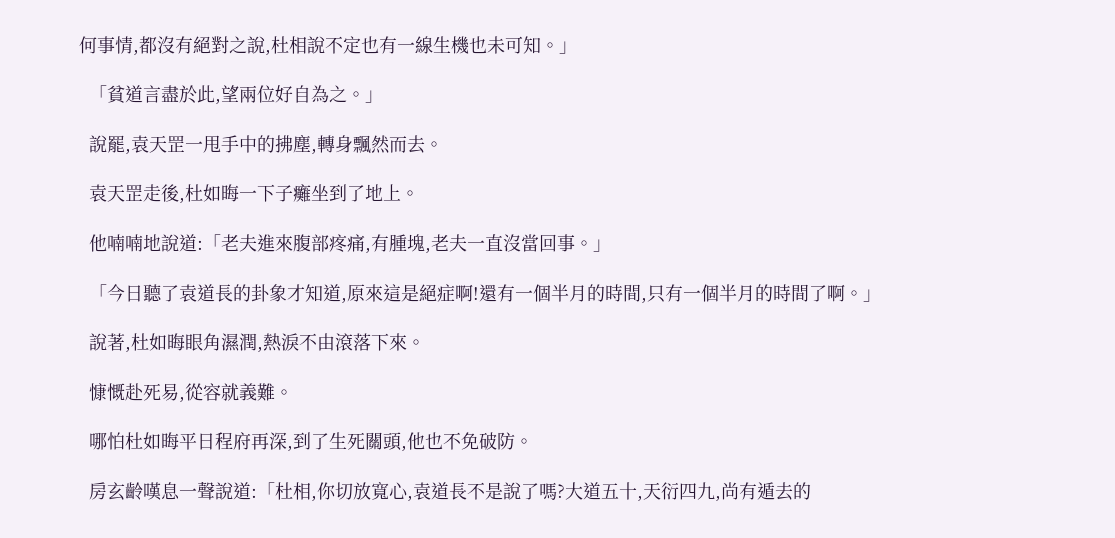何事情,都沒有絕對之說,杜相說不定也有一線生機也未可知。」

  「貧道言盡於此,望兩位好自為之。」

  說罷,袁天罡一甩手中的拂塵,轉身飄然而去。

  袁天罡走後,杜如晦一下子癱坐到了地上。

  他喃喃地說道:「老夫進來腹部疼痛,有腫塊,老夫一直沒當回事。」

  「今日聽了袁道長的卦象才知道,原來這是絕症啊!還有一個半月的時間,只有一個半月的時間了啊。」

  說著,杜如晦眼角濕潤,熱淚不由滾落下來。

  慷慨赴死易,從容就義難。

  哪怕杜如晦平日程府再深,到了生死關頭,他也不免破防。

  房玄齡嘆息一聲說道:「杜相,你切放寬心,袁道長不是說了嗎?大道五十,天衍四九,尚有遁去的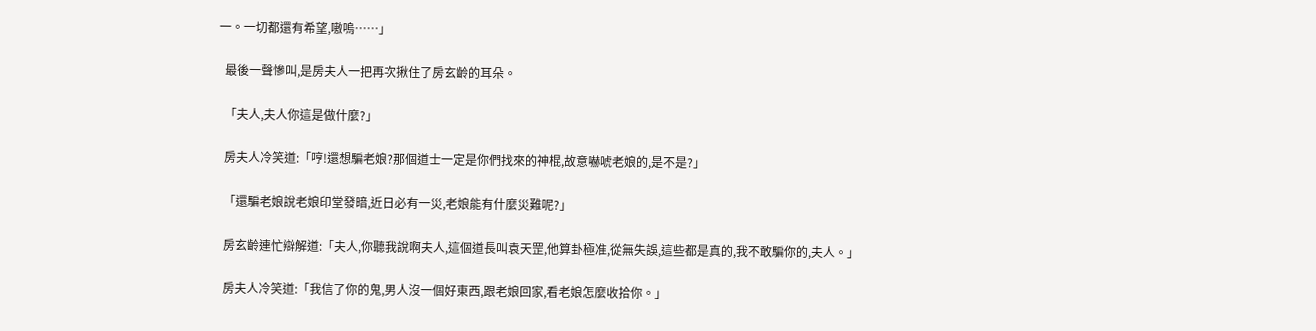一。一切都還有希望,嗷嗚……」

  最後一聲慘叫,是房夫人一把再次揪住了房玄齡的耳朵。

  「夫人,夫人你這是做什麼?」

  房夫人冷笑道:「哼!還想騙老娘?那個道士一定是你們找來的神棍,故意嚇唬老娘的,是不是?」

  「還騙老娘說老娘印堂發暗,近日必有一災,老娘能有什麼災難呢?」

  房玄齡連忙辯解道:「夫人,你聽我說啊夫人,這個道長叫袁天罡,他算卦極准,從無失誤,這些都是真的,我不敢騙你的,夫人。」

  房夫人冷笑道:「我信了你的鬼,男人沒一個好東西,跟老娘回家,看老娘怎麼收拾你。」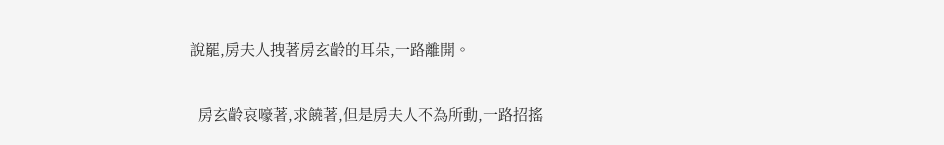說罷,房夫人拽著房玄齡的耳朵,一路離開。

  房玄齡哀嚎著,求饒著,但是房夫人不為所動,一路招搖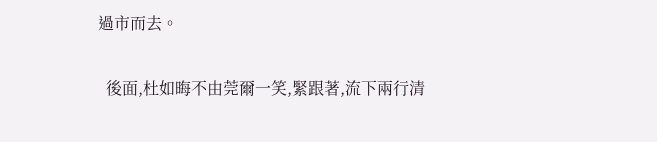過市而去。

  後面,杜如晦不由莞爾一笑,緊跟著,流下兩行清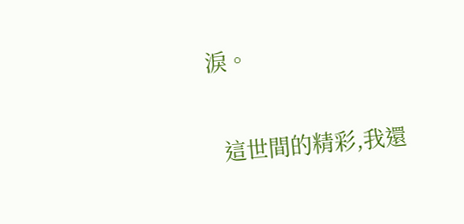淚。

  這世間的精彩,我還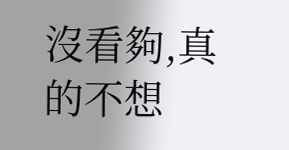沒看夠,真的不想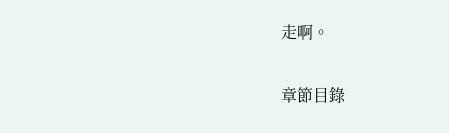走啊。

章節目錄